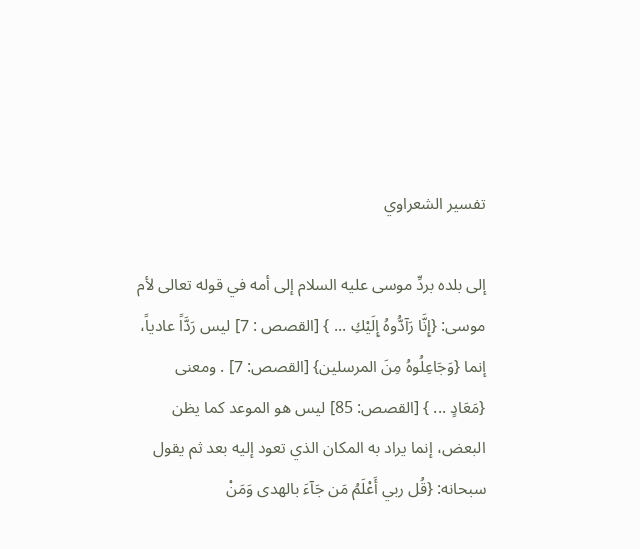تفسير الشعراوي

إلى بلده بردِّ موسى عليه السلام إلى أمه في قوله تعالى لأم موسى: {إِنَّا رَآدُّوهُ إِلَيْكِ ... } [القصص : 7] ليس رَدَّاً عادياً، إنما {وَجَاعِلُوهُ مِنَ المرسلين} [القصص: 7] . ومعنى {مَعَادٍ ... } [القصص: 85] ليس هو الموعد كما يظن البعض، إنما يراد به المكان الذي تعود إليه بعد ثم يقول سبحانه: {قُل ربي أَعْلَمُ مَن جَآءَ بالهدى وَمَنْ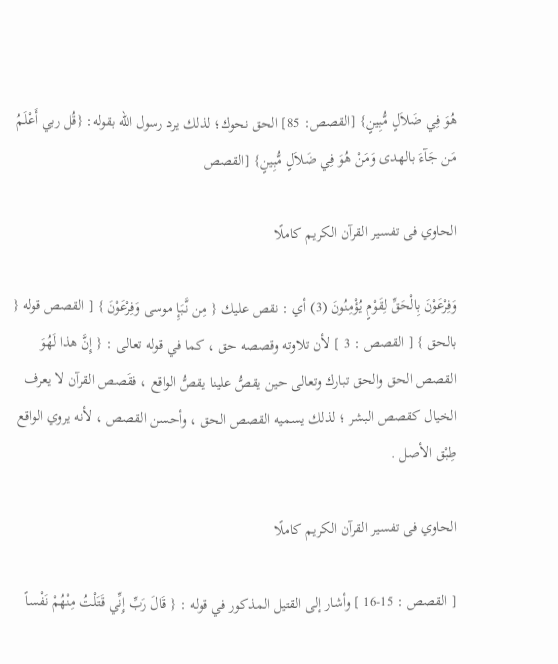هُوَ فِي ضَلاَلٍ مُّبِينٍ} [القصص: 85] الحق نحوك؛ لذلك يرد رسول الله بقوله: {قُل ربي أَعْلَمُ مَن جَآءَ بالهدى وَمَنْ هُوَ فِي ضَلاَلٍ مُّبِينٍ} [القصص

الحاوي فى تفسير القرآن الكريم كاملًا

وَفِرْعَوْنَ بِالْحَقِّ لِقَوْمٍ يُؤْمِنُونَ (3) أي : نقص عليك { مِن نَّبَإِ موسى وَفِرْعَوْنَ } [ القصص قوله { بالحق } [ القصص : 3 ] لأن تلاوته وقصصه حق ، كما في قوله تعالى : { إِنَّ هذا لَهُوَ القصص الحق والحق تبارك وتعالى حين يقصُّ علينا يقصُّ الواقع ، فقَصص القرآن لا يعرف الخيال كقصص البشر ؛ لذلك يسميه القصص الحق ، وأحسن القصص ، لأنه يروي الواقع طِبْق الأصل .

الحاوي فى تفسير القرآن الكريم كاملًا

[ القصص : 15-16 ] وأشار إلى القتيل المذكور في قوله : { قَالَ رَبِّ إِنِّي قَتَلْتُ مِنْهُمْ نَفْساً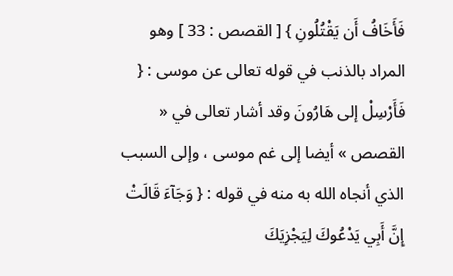فَأَخَافُ أَن يَقْتُلُونِ } [ القصص : 33 ] وهو المراد بالذنب في قوله تعالى عن موسى : { فَأَرْسِلْ إلى هَارُونَ وقد أشار تعالى في « القصص » أيضا إلى غم موسى ، وإلى السبب الذي أنجاه الله به منه في قوله : { وَجَآءَ قَالَتْ إِنَّ أَبِي يَدْعُوكَ لِيَجْزِيَكَ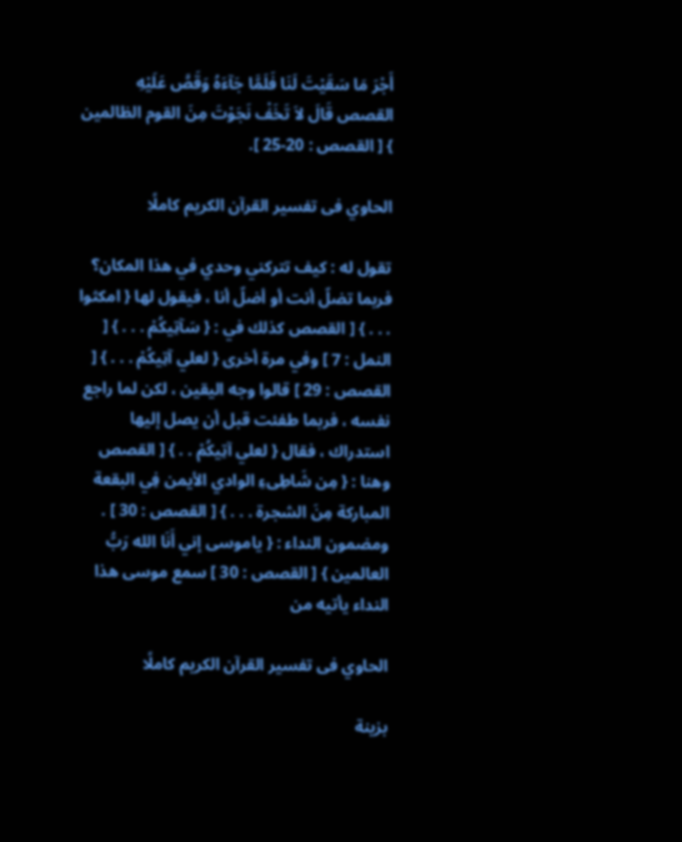أَجْرَ مَا سَقَيْتَ لَنَا فَلَمَّا جَآءَهُ وَقَصَّ عَلَيْهِ القصص قَالَ لاَ تَخَفْ نَجَوْتَ مِنَ القوم الظالمين } [ القصص : 20-25 ].

الحاوي فى تفسير القرآن الكريم كاملًا

تقول له : كيف تتركني وحدي في هذا المكان؟ فربما تضلّ أنت أو أضلّ أنا ، فيقول لها { امكثوا . . . } [ القصص كذلك في : { سَآتِيكُمْ . . . } [ النمل : 7 ] وفي مرة أخرى { لعلي آتِيكُمْ . . . } [ القصص : 29 ] قالوا وجه اليقين ، لكن لما راجع نفسه ، فربما طفئت قبل أن يصل إليها استدراك ، فقال { لعلي آتِيكُمْ . . } [ القصص وهنا : { مِن شَاطِىءِ الوادي الأيمن فِي البقعة المباركة مِنَ الشجرة . . . } [ القصص : 30 ] . ومضمون النداء : { ياموسى إني أَنَا الله رَبُّ العالمين } [ القصص : 30 ] سمع موسى هذا النداء يأتيه من

الحاوي فى تفسير القرآن الكريم كاملًا

بزينة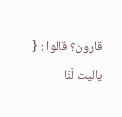قارون؟ قالوا : { ياليت لَنَا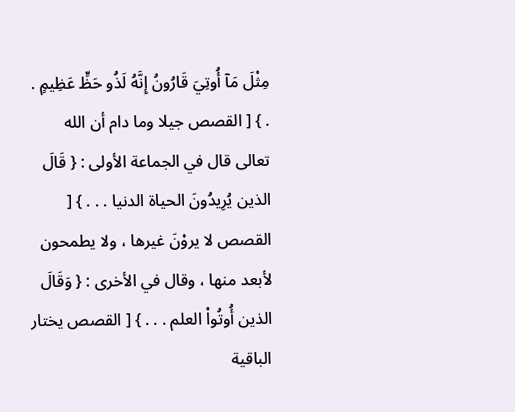مِثْلَ مَآ أُوتِيَ قَارُونُ إِنَّهُ لَذُو حَظٍّ عَظِيمٍ . . } [ القصص جيلا وما دام أن الله تعالى قال في الجماعة الأولى : { قَالَ الذين يُرِيدُونَ الحياة الدنيا . . . } [ القصص لا يروْنَ غيرها ، ولا يطمحون لأبعد منها ، وقال في الأخرى : { وَقَالَ الذين أُوتُواْ العلم . . . } [ القصص يختار الباقية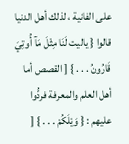على الفانية ، لذلك أهل الدنيا قالوا { ياليت لَنَا مِثْلَ مَآ أُوتِيَ قَارُونُ . . . } [ القصص أما أهل العلم والمعرفة فردُّوا عليهم : { وَيْلَكُمْ . . . } [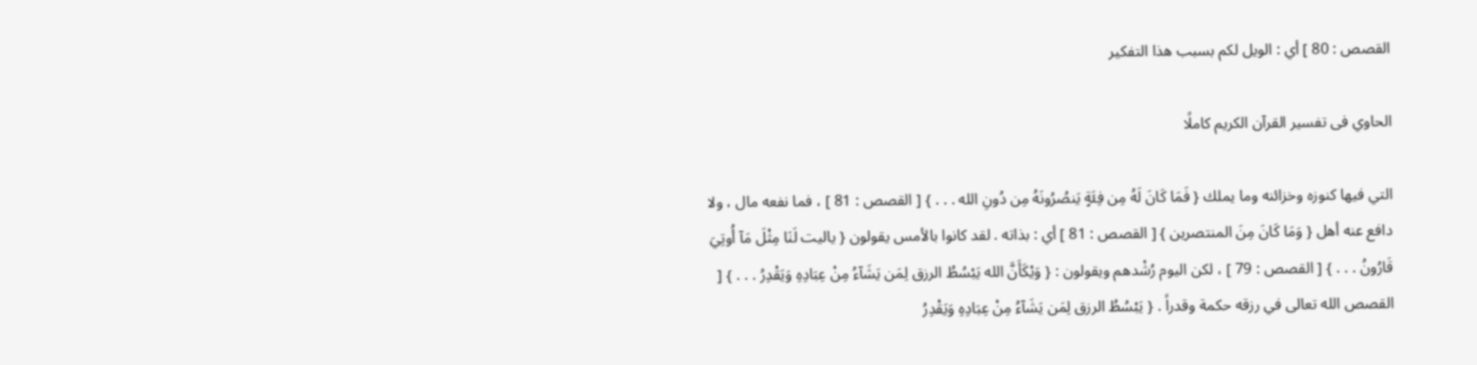القصص : 80 ] أي : الويل لكم بسبب هذا التفكير

الحاوي فى تفسير القرآن الكريم كاملًا

التي فيها كنوزه وخزائنه وما يملك { فَمَا كَانَ لَهُ مِن فِئَةٍ يَنصُرُونَهُ مِن دُونِ الله . . . } [ القصص : 81 ] ، فما نفعه مال ، ولا دافع عنه أهل { وَمَا كَانَ مِنَ المنتصرين } [ القصص : 81 ] أي : بذاته . لقد كانوا بالأمس يقولون { ياليت لَنَا مِثْلَ مَآ أُوتِيَ قَارُونُ . . . } [ القصص : 79 ] ، لكن اليوم رُشْدهم ويقولون : { وَيْكَأَنَّ الله يَبْسُطُ الرزق لِمَن يَشَآءُ مِنْ عِبَادِهِ وَيَقْدِرُ . . . } [ القصص الله تعالى في رزقه حكمة وقدراً . { يَبْسُطُ الرزق لِمَن يَشَآءُ مِنْ عِبَادِهِ وَيَقْدِرُ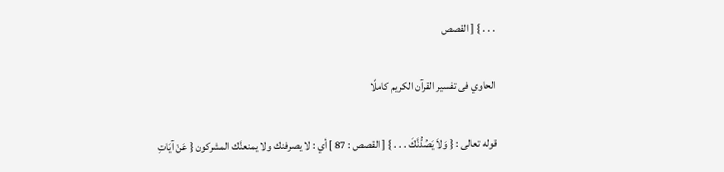. . . } [ القصص

الحاوي فى تفسير القرآن الكريم كاملًا

قوله تعالى : { وَلاَ يَصُدُّنَّكَ . . . } [ القصص : 87 ] أي : لا يصرفنك ولا يمنعنَّك المشركون { عَنْ آيَاتِ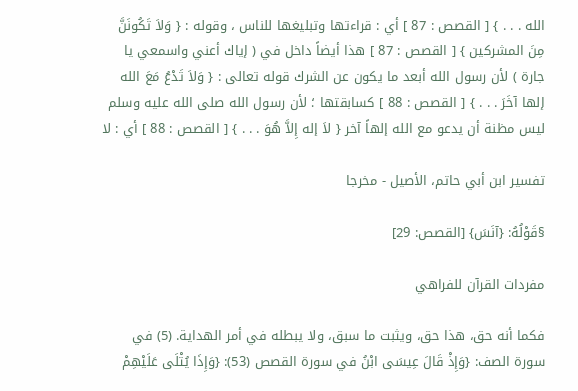الله . . . } [ القصص : 87 ] أي : قراءتها وتبليغها للناس ، وقوله : { وَلاَ تَكُونَنَّ مِنَ المشركين } [ القصص : 87 ] هذا أيضاً داخل في ( إياك أعني واسمعي يا جارة ) لأن رسول الله أبعد ما يكون عن الشرك قوله تعالى : { وَلاَ تَدْعُ مَعَ الله إلها آخَرَ . . . } [ القصص : 88 ] كسابقتها ؛ لأن رسول الله صلى الله عليه وسلم ليس مظنة أن يدعو مع الله إلهاً آخر { لاَ إله إِلاَّ هُوَ . . . } [ القصص : 88 ] أي : لا

تفسير ابن أبي حاتم، الأصيل - مخرجا

§قَوْلُهُ: {آنَسَ} [القصص: 29]

مفردات القرآن للفراهي

فكما أنه حق، هذا حق، ويثبت ما سبق، ولا يبطله في أمر الهداية. (5) في سورة الصف: {وَإِذْ قَالَ عِيسَى ابْنُ في سورة القصص (53): {وَإِذَا يُتْلَى عَلَيْهِمْ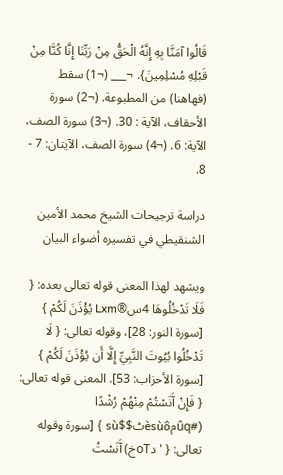قَالُوا آمَنَّا بِهِ إِنَّهُ الْحَقُّ مِنْ رَبِّنَا إِنَّا كُنَّا مِنْ قَبْلِهِ مُسْلِمِينَ}. ¬___ (¬1) سقط (فهاهنا) من المطبوعة. (¬2) سورة الأحقاف، الآية : 30. (¬3) سورة الصف، الآية: 6. (¬4) سورة الصف، الآيتان: 7 - 8.

دراسة ترجيحات الشيخ محمد الأمين الشنقيطي في تفسيره أضواء البيان

ويشهد لهذا المعنى قوله تعالى بعده: { فَلَا تَدْخُلُوهَا 4س®Lxm يُؤْذَنَ لَكُمْ } [سورة النور: 28]، وقوله تعالى: { لَا تَدْخُلُوا بُيُوتَ النَّبِيِّ إِلَّا أَن يُؤْذَنَ لَكُمْ } [سورة الأحزاب: 53]. المعنى قوله تعالى: { فَإِنْ آَنَسْتُمْ مِنْهُمْ رُشْدًا (#ûqمèsùôٹ$$sù } [سورة وقوله تعالى: { 'دoTخ) آَنَسْتُ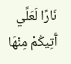نَارًا لَعَلِّي آَتِيكُمْ مِنْهَا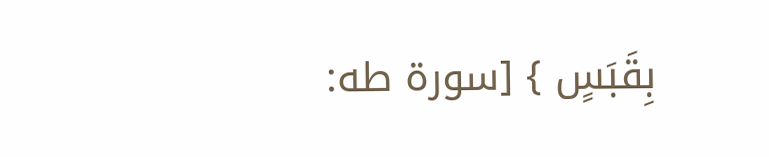بِقَبَسٍ } [سورة طه: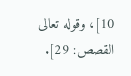10]، وقوله تعالى القصص: 29].